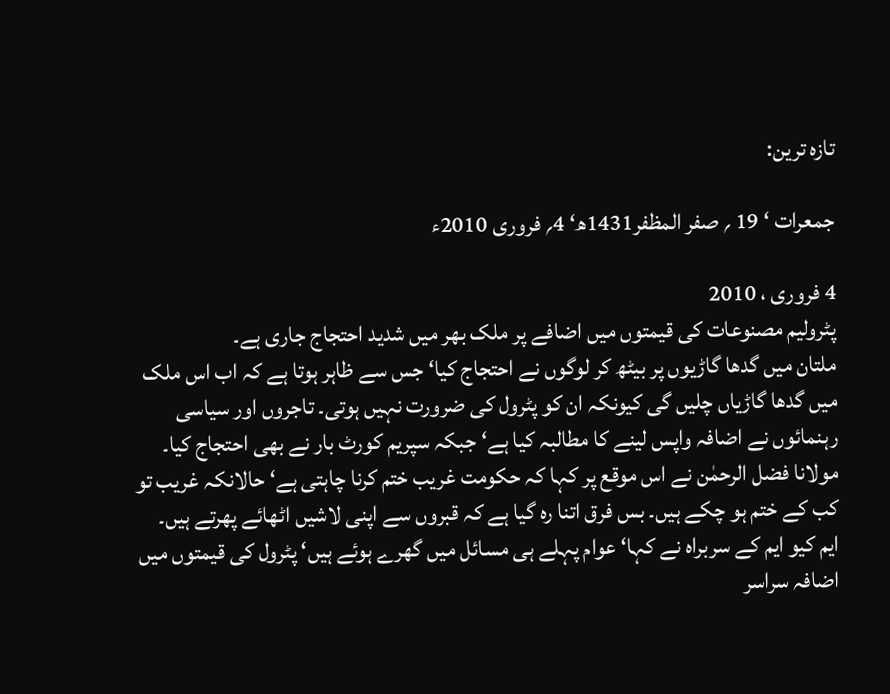تازہ ترین:

جمعرات ‘ 19 ؍ صفر المظفر1431ھ‘ 4؍ فروری 2010ء

4 فروری ، 2010
پٹرولیم مصنوعات کی قیمتوں میں اضافے پر ملک بھر میں شدید احتجاج جاری ہے۔
ملتان میں گدھا گاڑیوں پر بیٹھ کر لوگوں نے احتجاج کیا‘ جس سے ظاہر ہوتا ہے کہ اب اس ملک میں گدھا گاڑیاں چلیں گی کیونکہ ان کو پٹرول کی ضرورت نہیں ہوتی۔ تاجروں اور سیاسی رہنمائوں نے اضافہ واپس لینے کا مطالبہ کیا ہے‘ جبکہ سپریم کورٹ بار نے بھی احتجاج کیا۔ مولانا فضل الرحمٰن نے اس موقع پر کہا کہ حکومت غریب ختم کرنا چاہتی ہے‘ حالانکہ غریب تو کب کے ختم ہو چکے ہیں۔ بس فرق اتنا رہ گیا ہے کہ قبروں سے اپنی لاشیں اٹھائے پھرتے ہیں۔
ایم کیو ایم کے سربراہ نے کہا‘ عوام پہلے ہی مسائل میں گھرے ہوئے ہیں‘ پٹرول کی قیمتوں میں اضافہ سراسر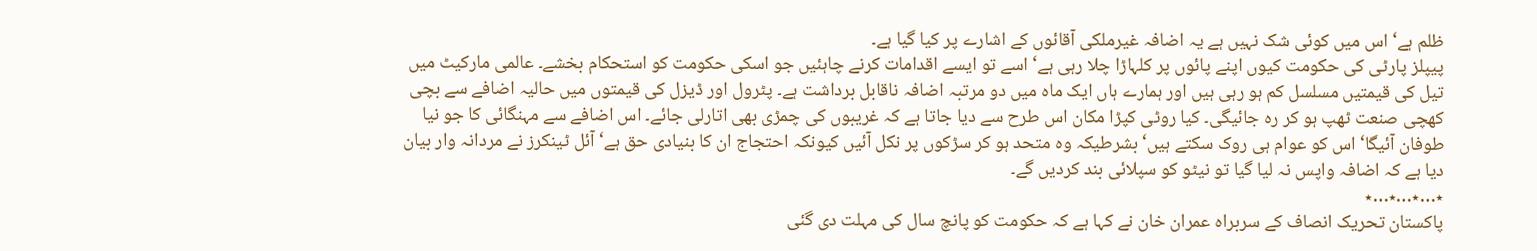ظلم ہے‘ اس میں کوئی شک نہیں ہے یہ اضافہ غیرملکی آقائوں کے اشارے پر کیا گیا ہے۔
پیپلز پارٹی کی حکومت کیوں اپنے پائوں پر کلہاڑا چلا رہی ہے‘ اسے تو ایسے اقدامات کرنے چاہئیں جو اسکی حکومت کو استحکام بخشے۔ عالمی مارکیٹ میں تیل کی قیمتیں مسلسل کم ہو رہی ہیں اور ہمارے ہاں ایک ماہ میں دو مرتبہ اضافہ ناقابل برداشت ہے۔ پٹرول اور ڈیزل کی قیمتوں میں حالیہ اضافے سے بچی کھچی صنعت ٹھپ ہو کر رہ جائیگی۔ کیا روٹی کپڑا مکان اس طرح سے دیا جاتا ہے کہ غریبوں کی چمڑی بھی اتارلی جائے۔ اس اضافے سے مہنگائی کا جو نیا طوفان آئیگا‘ اس کو عوام ہی روک سکتے ہیں‘ بشرطیکہ وہ متحد ہو کر سڑکوں پر نکل آئیں کیونکہ احتجاج ان کا بنیادی حق ہے‘ آئل ٹینکرز نے مردانہ وار بیان دیا ہے کہ اضافہ واپس نہ لیا گیا تو نیٹو کو سپلائی بند کردیں گے۔
٭…٭…٭…٭
پاکستان تحریک انصاف کے سربراہ عمران خان نے کہا ہے کہ حکومت کو پانچ سال کی مہلت دی گئی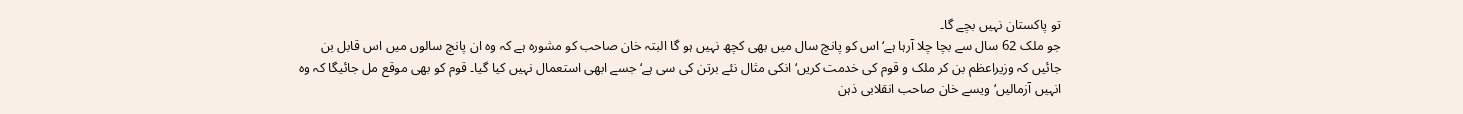تو پاکستان نہیں بچے گا۔
جو ملک 62 سال سے بچا چلا آرہا ہے‘ اس کو پانچ سال میں بھی کچھ نہیں ہو گا البتہ خان صاحب کو مشورہ ہے کہ وہ ان پانچ سالوں میں اس قابل بن جائیں کہ وزیراعظم بن کر ملک و قوم کی خدمت کریں‘ انکی مثال نئے برتن کی سی ہے‘ جسے ابھی استعمال نہیں کیا گیا۔ قوم کو بھی موقع مل جائیگا کہ وہ انہیں آزمالیں‘ ویسے خان صاحب انقلابی ذہن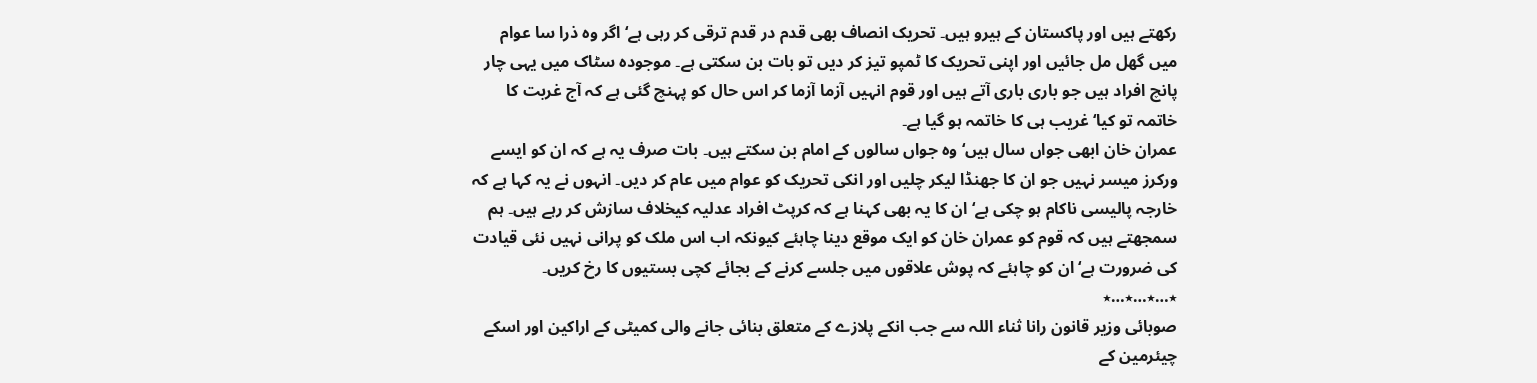رکھتے ہیں اور پاکستان کے ہیرو ہیں۔ تحریک انصاف بھی قدم در قدم ترقی کر رہی ہے‘ اگر وہ ذرا سا عوام میں گھل مل جائیں اور اپنی تحریک کا ٹمپو تیز کر دیں تو بات بن سکتی ہے۔ موجودہ سٹاک میں یہی چار پانچ افراد ہیں جو باری باری آتے ہیں اور قوم انہیں آزما آزما کر اس حال کو پہنچ گئی ہے کہ آج غربت کا خاتمہ تو کیا‘ غریب ہی کا خاتمہ ہو گیا ہے۔
عمران خان ابھی جواں سال ہیں‘ وہ جواں سالوں کے امام بن سکتے ہیں۔ بات صرف یہ ہے کہ ان کو ایسے ورکرز میسر نہیں جو ان کا جھنڈا لیکر چلیں اور انکی تحریک کو عوام میں عام کر دیں۔ انہوں نے یہ کہا ہے کہ خارجہ پالیسی ناکام ہو چکی ہے‘ ان کا یہ بھی کہنا ہے کہ کرپٹ افراد عدلیہ کیخلاف سازش کر رہے ہیں۔ ہم سمجھتے ہیں کہ قوم کو عمران خان کو ایک موقع دینا چاہئے کیونکہ اب اس ملک کو پرانی نہیں نئی قیادت کی ضرورت ہے‘ ان کو چاہئے کہ پوش علاقوں میں جلسے کرنے کے بجائے کچی بستیوں کا رخ کریں۔
٭…٭…٭…٭
صوبائی وزیر قانون رانا ثناء اللہ سے جب انکے پلازے کے متعلق بنائی جانے والی کمیٹی کے اراکین اور اسکے چیئرمین کے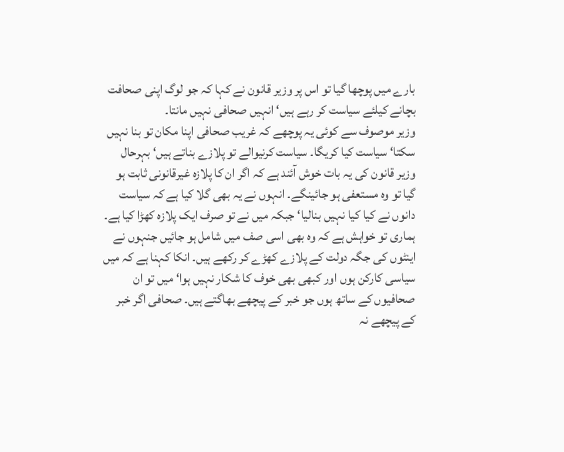بارے میں پوچھا گیا تو اس پر وزیر قانون نے کہا کہ جو لوگ اپنی صحافت بچانے کیلئے سیاست کر رہے ہیں‘ انہیں صحافی نہیں مانتا۔
وزیر موصوف سے کوئی یہ پوچھے کہ غریب صحافی اپنا مکان تو بنا نہیں سکتا‘ سیاست کیا کریگا۔ سیاست کرنیوالے تو پلازے بناتے ہیں‘ بہرحال وزیر قانون کی یہ بات خوش آئند ہے کہ اگر ان کا پلازہ غیرقانونی ثابت ہو گیا تو وہ مستعفی ہو جائینگے۔ انہوں نے یہ بھی گلا کیا ہے کہ سیاست دانوں نے کیا کیا نہیں بنالیا‘ جبکہ میں نے تو صرف ایک پلازہ کھڑا کیا ہے۔ ہماری تو خواہش ہے کہ وہ بھی اسی صف میں شامل ہو جائیں جنہوں نے اینٹوں کی جگہ دولت کے پلازے کھڑے کر رکھے ہیں۔ انکا کہنا ہے کہ میں سیاسی کارکن ہوں اور کبھی بھی خوف کا شکار نہیں ہوا‘ میں تو ان صحافیوں کے ساتھ ہوں جو خبر کے پیچھے بھاگتے ہیں۔ صحافی اگر خبر کے پیچھے نہ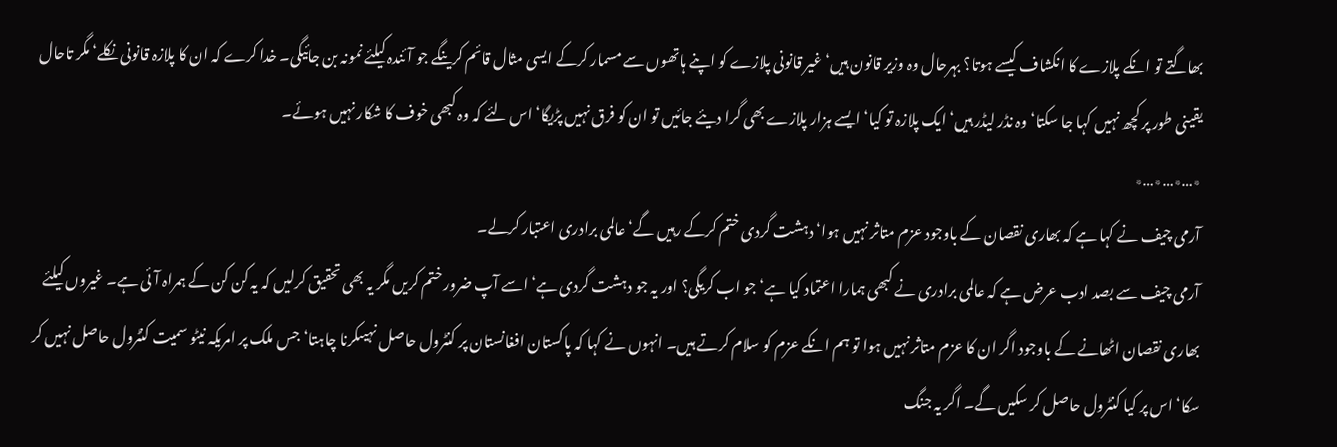بھاگتے تو انکے پلازے کا انکشاف کیسے ہوتا؟ بہرحال وہ وزیر قانون ہیں‘ غیر قانونی پلازے کو اپنے ہاتھوں سے مسمار کرکے ایسی مثال قائم کرینگے جو آئندہ کیلئے نمونہ بن جائیگی۔ خدا کرے کہ ان کا پلازہ قانونی نکلے‘ مگر تاحال یقینی طور پر کچھ نہیں کہا جا سکتا‘ وہ نڈر لیڈر ہیں‘ ایک پلازہ تو کیا‘ ایسے ہزار پلازے بھی گرا دیئے جائیں تو ان کو فرق نہیں پڑیگا‘ اس لئے کہ وہ کبھی خوف کا شکار نہیں ہوئے۔
٭…٭…٭…٭
آرمی چیف نے کہا ہے کہ بھاری نقصان کے باوجود عزم متاثر نہیں ہوا‘ دہشت گردی ختم کرکے رہیں گے‘ عالمی برادری اعتبار کرلے۔
آرمی چیف سے بصد ادب عرض ہے کہ عالمی برادری نے کبھی ہمارا اعتماد کیا ہے‘ جو اب کریگی؟ اور یہ جو دہشت گردی ہے‘ اسے آپ ضرور ختم کریں مگر یہ بھی تحقیق کرلیں کہ یہ کن کن کے ہمراہ آئی ہے۔ غیروں کیلئے بھاری نقصان اٹھانے کے باوجود اگر ان کا عزم متاثر نہیں ہوا تو ہم انکے عزم کو سلام کرتے ہیں۔ انہوں نے کہا کہ پاکستان افغانستان پر کنٹرول حاصل نہیںکرنا چاہتا‘ جس ملک پر امریکہ نیٹو سمیت کنٹرول حاصل نہیں کر سکا‘ اس پر کیا کنٹرول حاصل کر سکیں گے۔ اگر یہ جنگ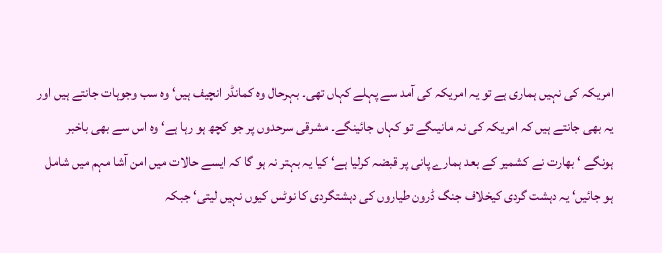امریکہ کی نہیں ہماری ہے تو یہ امریکہ کی آمد سے پہلے کہاں تھی۔ بہرحال وہ کمانڈر انچیف ہیں‘ وہ سب وجوہات جانتے ہیں اور یہ بھی جانتے ہیں کہ امریکہ کی نہ مانیںگے تو کہاں جائینگے۔ مشرقی سرحدوں پر جو کچھ ہو رہا ہے‘ وہ اس سے بھی باخبر ہونگے ‘ بھارت نے کشمیر کے بعد ہمارے پانی پر قبضہ کرلیا ہے‘ کیا یہ بہتر نہ ہو گا کہ ایسے حالات میں امن آشا مہم میں شامل ہو جائیں‘ یہ دہشت گردی کیخلاف جنگ ڈرون طیاروں کی دہشتگردی کا نوٹس کیوں نہیں لیتی‘ جبکہ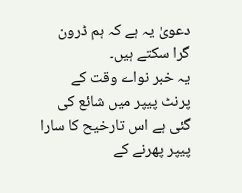دعویٰ یہ ہے کہ ہم ڈرون گرا سکتے ہیں۔
یہ خبر نواے وقت کے پرنٹ پیپر میں شائع کی گئی ہے اس تارخیح کا سارا پیپر پھرنے کے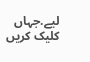لیے.جہاں کلیک کریں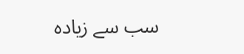سب سے زیادہ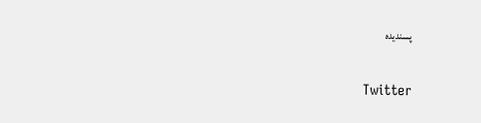پسندیدہ

Twitter